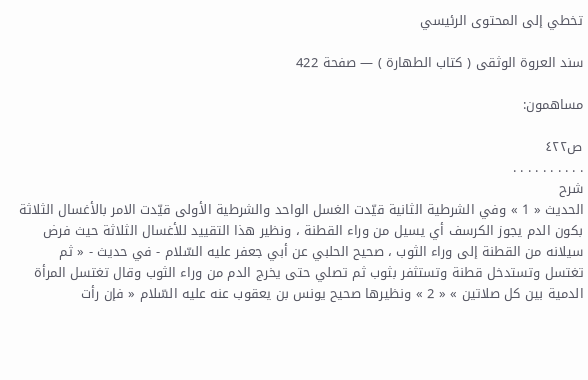تخطي إلى المحتوى الرئيسي

سند العروة الوثقى ( كتاب الطهارة ) — صفحة 422

مساهمون:

ص٤٢٢
. . . . . . . . . .
شرح
الحديث « 1 » وفي الشرطية الثانية قيّدت الغسل الواحد والشرطية الأولى قيّدت الامر بالأغسال الثلاثة بكون الدم يجوز الكرسف أي يسيل من وراء القطنة ، ونظير هذا التقييد للأغسال الثلاثة حيث فرض سيلانه من القطنة إلى وراء الثوب ، صحيح الحلبي عن أبي جعفر عليه السّلام - في حديث - « ثم تغتسل وتستدخل قطنة وتستثفر بثوب ثم تصلي حتى يخرج الدم من وراء الثوب وقال تغتسل المرأة الدمية بين كل صلاتين » « 2 » ونظيرها صحيح يونس بن يعقوب عنه عليه السّلام « فإن رأت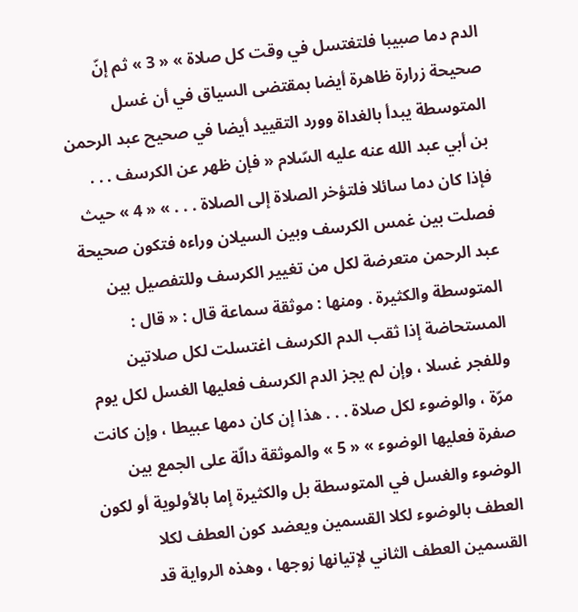الدم دما صبيبا فلتغتسل في وقت كل صلاة » « 3 » ثم إنّ صحيحة زرارة ظاهرة أيضا بمقتضى السياق في أن غسل المتوسطة يبدأ بالغداة وورد التقييد أيضا في صحيح عبد الرحمن بن أبي عبد الله عنه عليه السّلام « فإن ظهر عن الكرسف . . . فإذا كان دما سائلا فلتؤخر الصلاة إلى الصلاة . . . » « 4 » حيث فصلت بين غمس الكرسف وبين السيلان وراءه فتكون صحيحة عبد الرحمن متعرضة لكل من تغيير الكرسف وللتفصيل بين المتوسطة والكثيرة . ومنها : موثقة سماعة قال : « قال : المستحاضة إذا ثقب الدم الكرسف اغتسلت لكل صلاتين وللفجر غسلا ، وإن لم يجز الدم الكرسف فعليها الغسل لكل يوم مرّة ، والوضوء لكل صلاة . . . هذا إن كان دمها عبيطا ، وإن كانت صفرة فعليها الوضوء » « 5 » والموثقة دالّة على الجمع بين الوضوء والغسل في المتوسطة بل والكثيرة إما بالأولوية أو لكون العطف بالوضوء لكلا القسمين ويعضد كون العطف لكلا القسمين العطف الثاني لإتيانها زوجها ، وهذه الرواية قد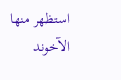استظهر منها الآخوند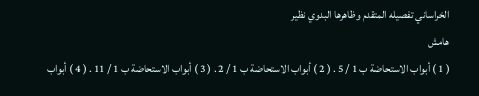الخراساني تفصيله المتقدم وظاهرها البدوي نظير
هامش
( 1 ) أبواب الاستحاضة ب 1 / 5 . ( 2 ) أبواب الاستحاضة ب 1 / 2 . ( 3 ) أبواب الاستحاضة ب 1 / 11 . ( 4 ) أبواب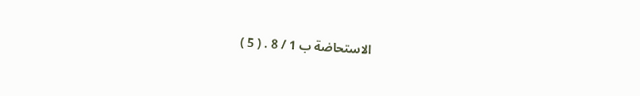الاستحاضة ب 1 / 8 . ( 5 )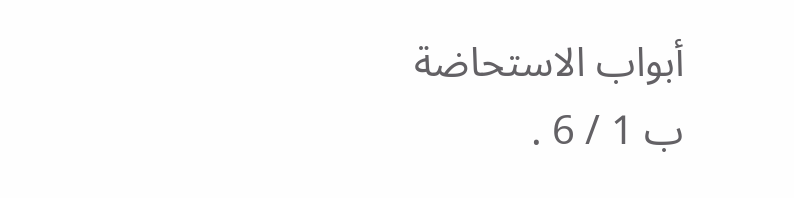أبواب الاستحاضة ب 1 / 6 .